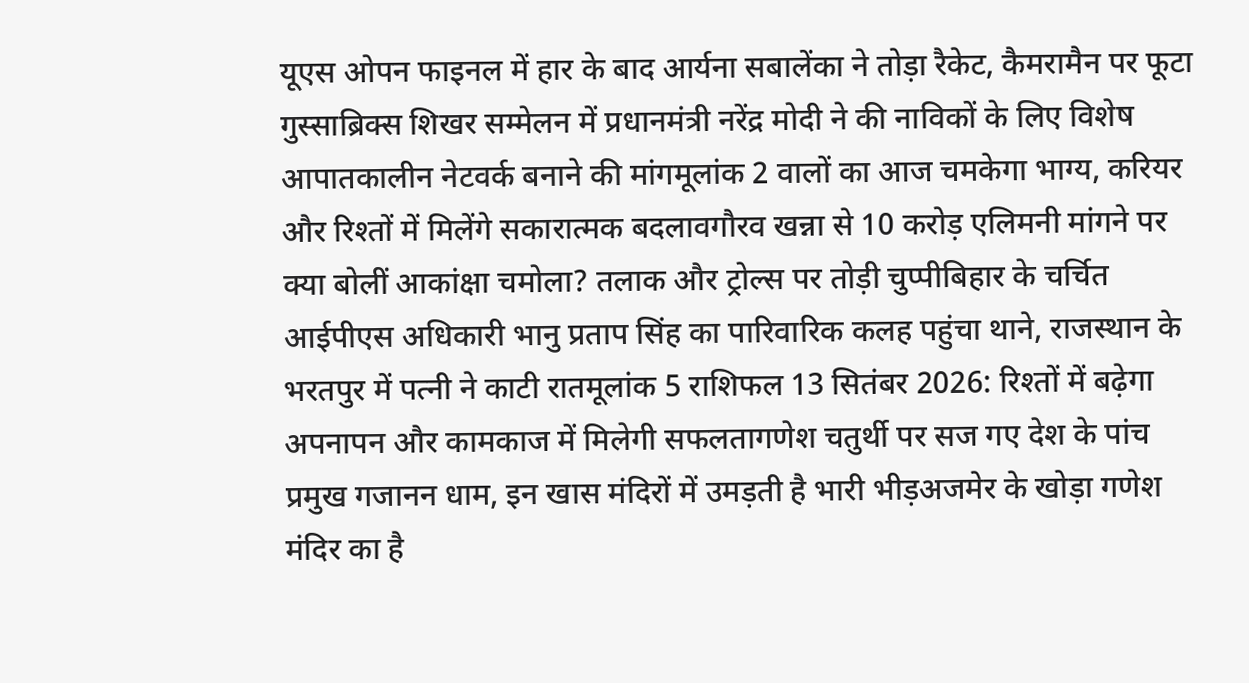यूएस ओपन फाइनल में हार के बाद आर्यना सबालेंका ने तोड़ा रैकेट, कैमरामैन पर फूटा गुस्साब्रिक्स शिखर सम्मेलन में प्रधानमंत्री नरेंद्र मोदी ने की नाविकों के लिए विशेष आपातकालीन नेटवर्क बनाने की मांगमूलांक 2 वालों का आज चमकेगा भाग्य, करियर और रिश्तों में मिलेंगे सकारात्मक बदलावगौरव खन्ना से 10 करोड़ एलिमनी मांगने पर क्या बोलीं आकांक्षा चमोला? तलाक और ट्रोल्स पर तोड़ी चुप्पीबिहार के चर्चित आईपीएस अधिकारी भानु प्रताप सिंह का पारिवारिक कलह पहुंचा थाने, राजस्थान के भरतपुर में पत्नी ने काटी रातमूलांक 5 राशिफल 13 सितंबर 2026: रिश्तों में बढ़ेगा अपनापन और कामकाज में मिलेगी सफलतागणेश चतुर्थी पर सज गए देश के पांच प्रमुख गजानन धाम, इन खास मंदिरों में उमड़ती है भारी भीड़अजमेर के खोड़ा गणेश मंदिर का है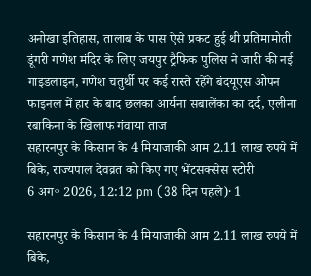अनोखा इतिहास, तालाब के पास ऐसे प्रकट हुई थी प्रतिमामोती डूंगरी गणेश मंदिर के लिए जयपुर ट्रैफिक पुलिस ने जारी की नई गाइडलाइन, गणेश चतुर्थी पर कई रास्ते रहेंगे बंदयूएस ओपन फाइनल में हार के बाद छलका आर्यना सबालेंका का दर्द, एलीना रबाकिना के खिलाफ गंवाया ताज
सहारनपुर के किसान के 4 मियाजाकी आम 2.11 लाख रुपये में बिके, राज्यपाल देवव्रत को किए गए भेंटसक्सेस स्टोरी
6 अग॰ 2026, 12:12 pm (38 दिन पहले)· 1

सहारनपुर के किसान के 4 मियाजाकी आम 2.11 लाख रुपये में बिके,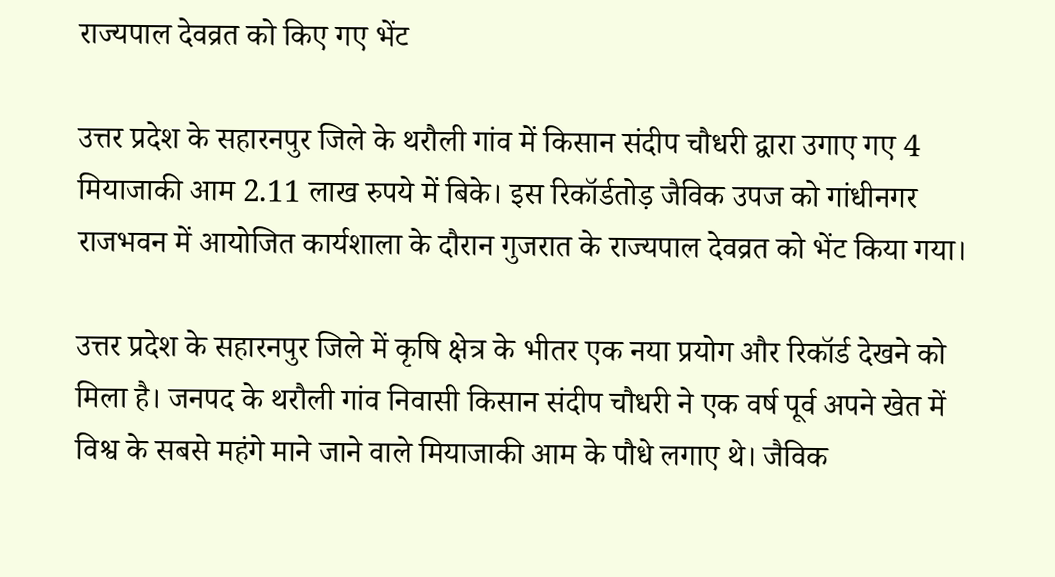राज्यपाल देवव्रत को किए गए भेंट

उत्तर प्रदेश के सहारनपुर जिले के थरौली गांव में किसान संदीप चौधरी द्वारा उगाए गए 4 मियाजाकी आम 2.11 लाख रुपये में बिके। इस रिकॉर्डतोड़ जैविक उपज को गांधीनगर राजभवन में आयोजित कार्यशाला के दौरान गुजरात के राज्यपाल देवव्रत को भेंट किया गया।

उत्तर प्रदेश के सहारनपुर जिले में कृषि क्षेत्र के भीतर एक नया प्रयोग और रिकॉर्ड देखने को मिला है। जनपद के थरौली गांव निवासी किसान संदीप चौधरी ने एक वर्ष पूर्व अपने खेत में विश्व के सबसे महंगे माने जाने वाले मियाजाकी आम के पौधे लगाए थे। जैविक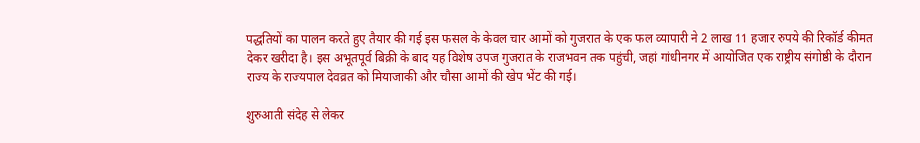पद्धतियों का पालन करते हुए तैयार की गई इस फसल के केवल चार आमों को गुजरात के एक फल व्यापारी ने 2 लाख 11 हजार रुपये की रिकॉर्ड कीमत देकर खरीदा है। इस अभूतपूर्व बिक्री के बाद यह विशेष उपज गुजरात के राजभवन तक पहुंची, जहां गांधीनगर में आयोजित एक राष्ट्रीय संगोष्ठी के दौरान राज्य के राज्यपाल देवव्रत को मियाजाकी और चौसा आमों की खेप भेंट की गई।

शुरुआती संदेह से लेकर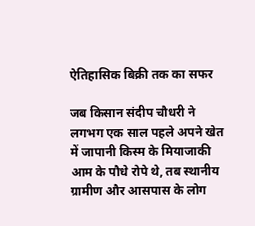ऐतिहासिक बिक्री तक का सफर

जब किसान संदीप चौधरी ने लगभग एक साल पहले अपने खेत में जापानी किस्म के मियाजाकी आम के पौधे रोपे थे, तब स्थानीय ग्रामीण और आसपास के लोग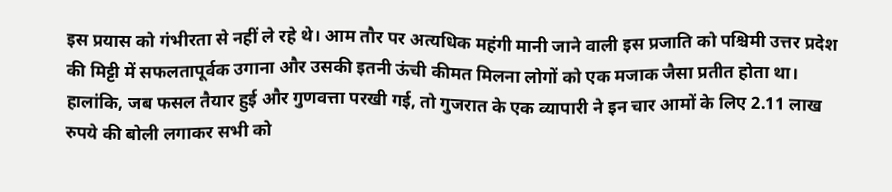इस प्रयास को गंभीरता से नहीं ले रहे थे। आम तौर पर अत्यधिक महंगी मानी जाने वाली इस प्रजाति को पश्चिमी उत्तर प्रदेश की मिट्टी में सफलतापूर्वक उगाना और उसकी इतनी ऊंची कीमत मिलना लोगों को एक मजाक जैसा प्रतीत होता था। हालांकि, जब फसल तैयार हुई और गुणवत्ता परखी गई, तो गुजरात के एक व्यापारी ने इन चार आमों के लिए 2.11 लाख रुपये की बोली लगाकर सभी को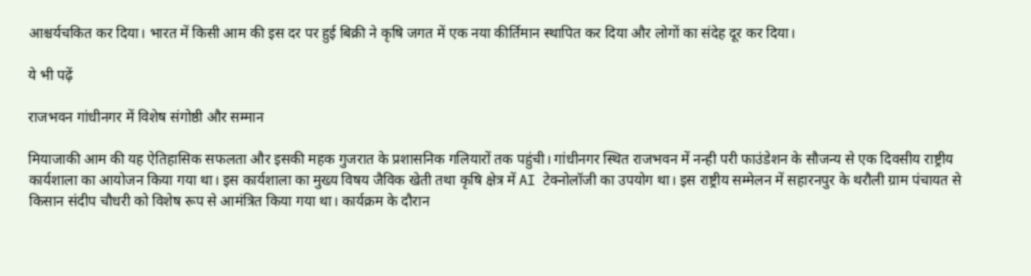आश्चर्यचकित कर दिया। भारत में किसी आम की इस दर पर हुई बिक्री ने कृषि जगत में एक नया कीर्तिमान स्थापित कर दिया और लोगों का संदेह दूर कर दिया।

ये भी पढ़ें

राजभवन गांधीनगर में विशेष संगोष्ठी और सम्मान

मियाजाकी आम की यह ऐतिहासिक सफलता और इसकी महक गुजरात के प्रशासनिक गलियारों तक पहुंची। गांधीनगर स्थित राजभवन में नन्ही परी फाउंडेशन के सौजन्य से एक दिवसीय राष्ट्रीय कार्यशाला का आयोजन किया गया था। इस कार्यशाला का मुख्य विषय जैविक खेती तथा कृषि क्षेत्र में AI टेक्नोलॉजी का उपयोग था। इस राष्ट्रीय सम्मेलन में सहारनपुर के थरौली ग्राम पंचायत से किसान संदीप चौधरी को विशेष रूप से आमंत्रित किया गया था। कार्यक्रम के दौरान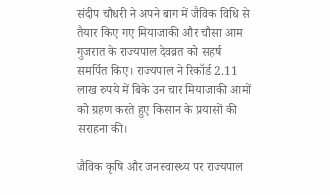संदीप चौधरी ने अपने बाग में जैविक विधि से तैयार किए गए मियाजाकी और चौसा आम गुजरात के राज्यपाल देवव्रत को सहर्ष समर्पित किए। राज्यपाल ने रिकॉर्ड 2.11 लाख रुपये में बिके उन चार मियाजाकी आमों को ग्रहण करते हुए किसान के प्रयासों की सराहना की।

जैविक कृषि और जनस्वास्थ्य पर राज्यपाल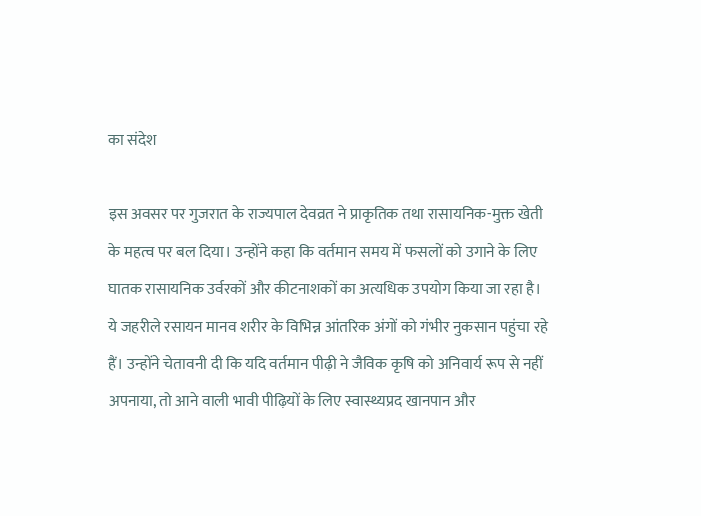का संदेश

इस अवसर पर गुजरात के राज्यपाल देवव्रत ने प्राकृतिक तथा रासायनिक-मुक्त खेती के महत्व पर बल दिया। उन्होंने कहा कि वर्तमान समय में फसलों को उगाने के लिए घातक रासायनिक उर्वरकों और कीटनाशकों का अत्यधिक उपयोग किया जा रहा है। ये जहरीले रसायन मानव शरीर के विभिन्न आंतरिक अंगों को गंभीर नुकसान पहुंचा रहे हैं। उन्होंने चेतावनी दी कि यदि वर्तमान पीढ़ी ने जैविक कृषि को अनिवार्य रूप से नहीं अपनाया, तो आने वाली भावी पीढ़ियों के लिए स्वास्थ्यप्रद खानपान और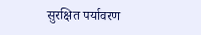सुरक्षित पर्यावरण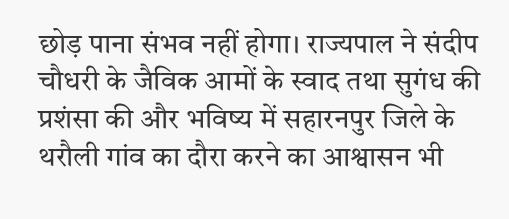छोड़ पाना संभव नहीं होगा। राज्यपाल ने संदीप चौधरी के जैविक आमों के स्वाद तथा सुगंध की प्रशंसा की और भविष्य में सहारनपुर जिले के थरौली गांव का दौरा करने का आश्वासन भी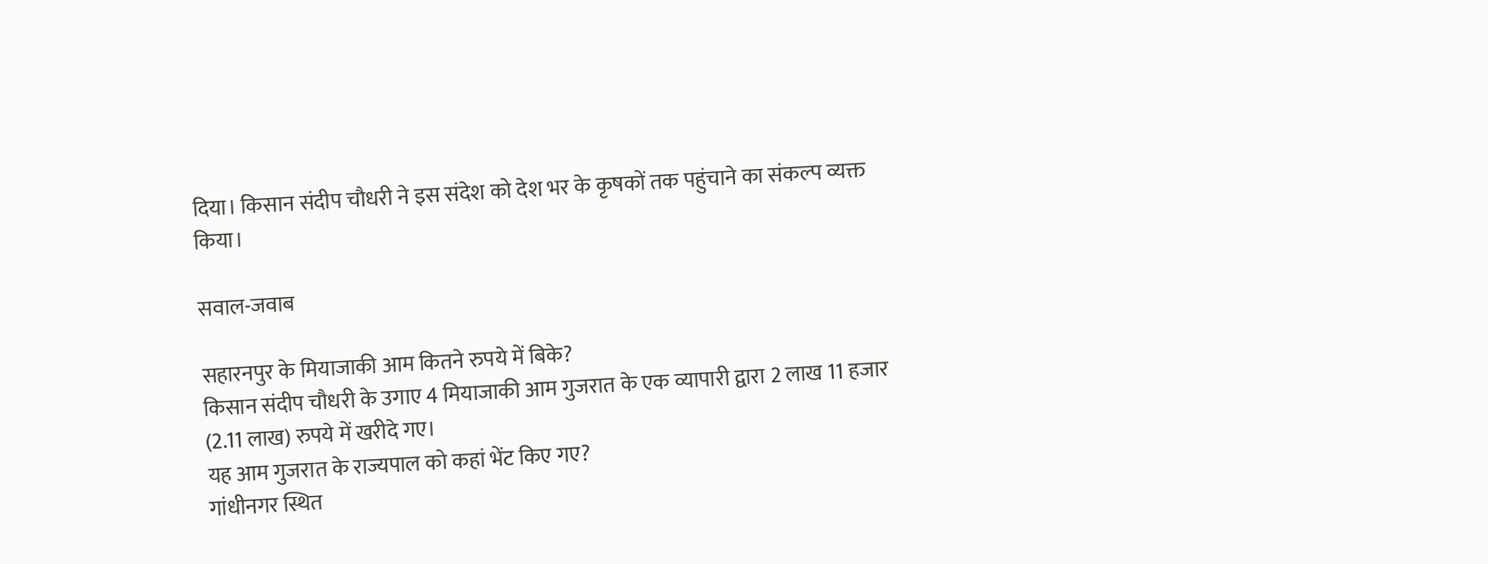दिया। किसान संदीप चौधरी ने इस संदेश को देश भर के कृषकों तक पहुंचाने का संकल्प व्यक्त किया।

सवाल-जवाब

सहारनपुर के मियाजाकी आम कितने रुपये में बिके?
किसान संदीप चौधरी के उगाए 4 मियाजाकी आम गुजरात के एक व्यापारी द्वारा 2 लाख 11 हजार (2.11 लाख) रुपये में खरीदे गए।
यह आम गुजरात के राज्यपाल को कहां भेंट किए गए?
गांधीनगर स्थित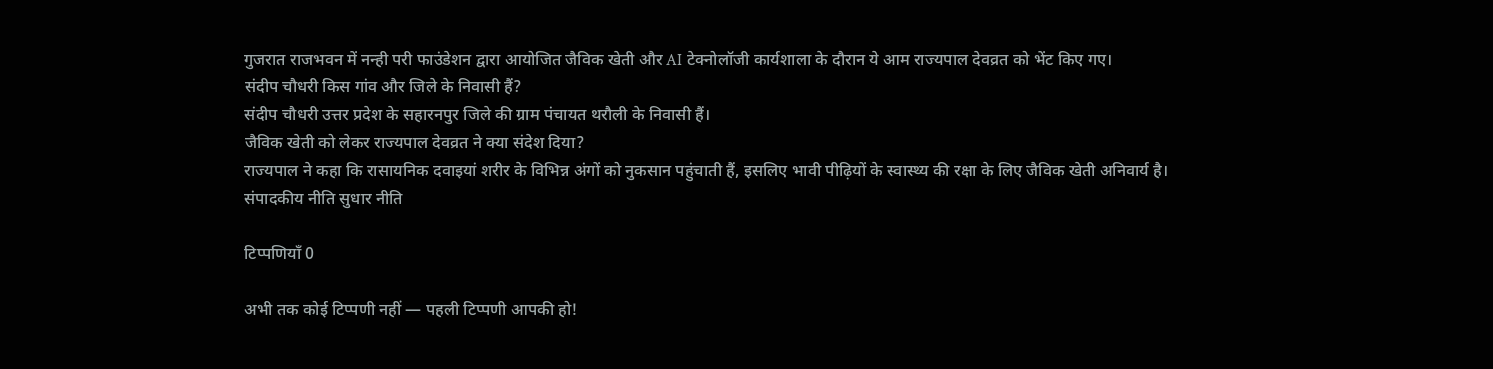गुजरात राजभवन में नन्ही परी फाउंडेशन द्वारा आयोजित जैविक खेती और AI टेक्नोलॉजी कार्यशाला के दौरान ये आम राज्यपाल देवव्रत को भेंट किए गए।
संदीप चौधरी किस गांव और जिले के निवासी हैं?
संदीप चौधरी उत्तर प्रदेश के सहारनपुर जिले की ग्राम पंचायत थरौली के निवासी हैं।
जैविक खेती को लेकर राज्यपाल देवव्रत ने क्या संदेश दिया?
राज्यपाल ने कहा कि रासायनिक दवाइयां शरीर के विभिन्न अंगों को नुकसान पहुंचाती हैं, इसलिए भावी पीढ़ियों के स्वास्थ्य की रक्षा के लिए जैविक खेती अनिवार्य है।
संपादकीय नीति सुधार नीति

टिप्पणियाँ 0

अभी तक कोई टिप्पणी नहीं — पहली टिप्पणी आपकी हो!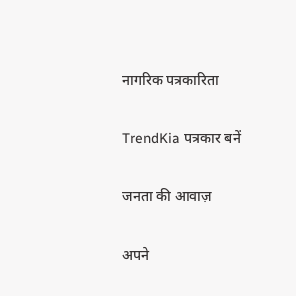नागरिक पत्रकारिता

TrendKia पत्रकार बनें

जनता की आवाज़

अपने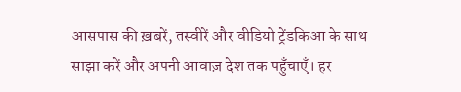आसपास की ख़बरें, तस्वीरें और वीडियो ट्रेंडकिआ के साथ साझा करें और अपनी आवाज़ देश तक पहुँचाएँ। हर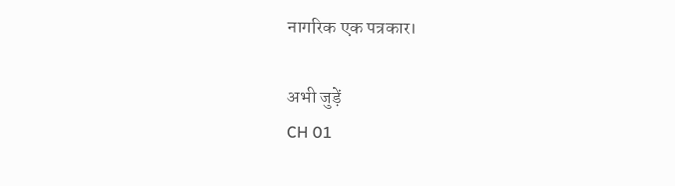नागरिक एक पत्रकार।

अभी जुड़ें
CH 01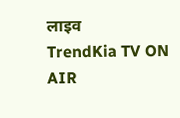लाइव
TrendKia TV ON AIR